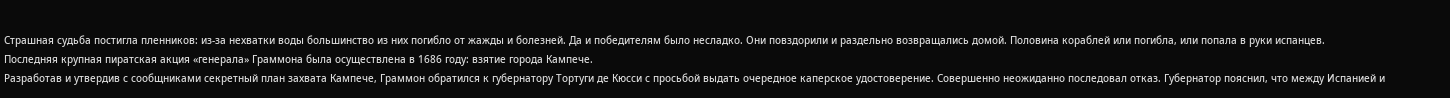Страшная судьба постигла пленников: из-за нехватки воды большинство из них погибло от жажды и болезней. Да и победителям было несладко. Они повздорили и раздельно возвращались домой. Половина кораблей или погибла, или попала в руки испанцев.
Последняя крупная пиратская акция «генерала» Граммона была осуществлена в 1686 году: взятие города Кампече.
Разработав и утвердив с сообщниками секретный план захвата Кампече, Граммон обратился к губернатору Тортуги де Кюсси с просьбой выдать очередное каперское удостоверение. Совершенно неожиданно последовал отказ. Губернатор пояснил, что между Испанией и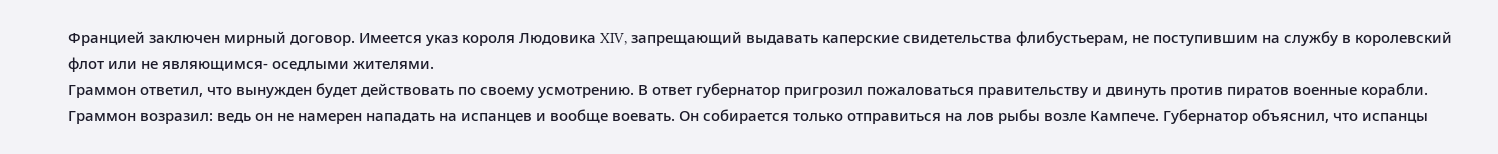Францией заключен мирный договор. Имеется указ короля Людовика XIV, запрещающий выдавать каперские свидетельства флибустьерам, не поступившим на службу в королевский флот или не являющимся- оседлыми жителями.
Граммон ответил, что вынужден будет действовать по своему усмотрению. В ответ губернатор пригрозил пожаловаться правительству и двинуть против пиратов военные корабли. Граммон возразил: ведь он не намерен нападать на испанцев и вообще воевать. Он собирается только отправиться на лов рыбы возле Кампече. Губернатор объяснил, что испанцы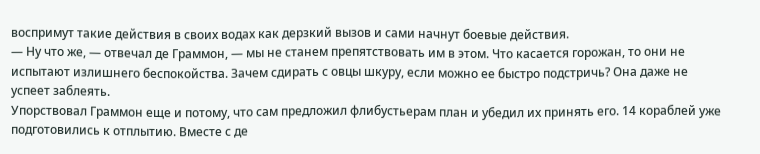воспримут такие действия в своих водах как дерзкий вызов и сами начнут боевые действия.
— Ну что же, — отвечал де Граммон, — мы не станем препятствовать им в этом. Что касается горожан, то они не испытают излишнего беспокойства. Зачем сдирать с овцы шкуру, если можно ее быстро подстричь? Она даже не успеет заблеять.
Упорствовал Граммон еще и потому, что сам предложил флибустьерам план и убедил их принять его. 14 кораблей уже подготовились к отплытию. Вместе с де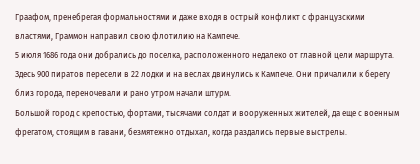Граафом, пренебрегая формальностями и даже входя в острый конфликт с французскими властями, Граммон направил свою флотилию на Кампече.
5 июля 1686 года они добрались до поселка, расположенного недалеко от главной цели маршрута. Здесь 900 пиратов пересели в 22 лодки и на веслах двинулись к Кампече. Они причалили к берегу близ города, переночевали и рано утром начали штурм.
Большой город с крепостью, фортами, тысячами солдат и вооруженных жителей, да еще с военным фрегатом, стоящим в гавани, безмятежно отдыхал, когда раздались первые выстрелы.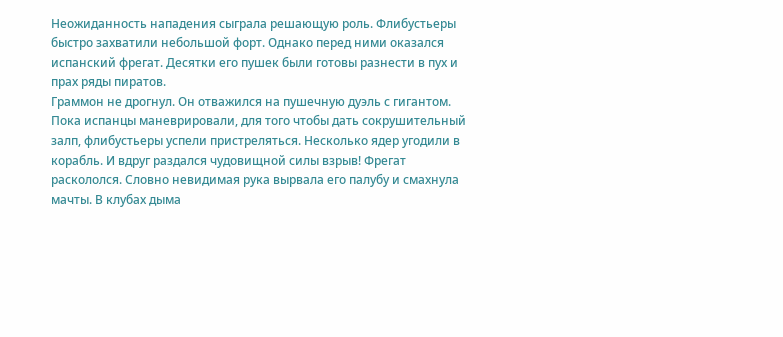Неожиданность нападения сыграла решающую роль. Флибустьеры быстро захватили небольшой форт. Однако перед ними оказался испанский фрегат. Десятки его пушек были готовы разнести в пух и прах ряды пиратов.
Граммон не дрогнул. Он отважился на пушечную дуэль с гигантом. Пока испанцы маневрировали, для того чтобы дать сокрушительный залп, флибустьеры успели пристреляться. Несколько ядер угодили в корабль. И вдруг раздался чудовищной силы взрыв! Фрегат раскололся. Словно невидимая рука вырвала его палубу и смахнула мачты. В клубах дыма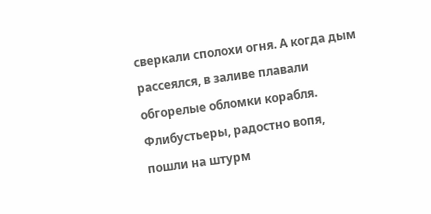сверкали сполохи огня. А когда дым рассеялся, в заливе плавали обгорелые обломки корабля.
Флибустьеры, радостно вопя, пошли на штурм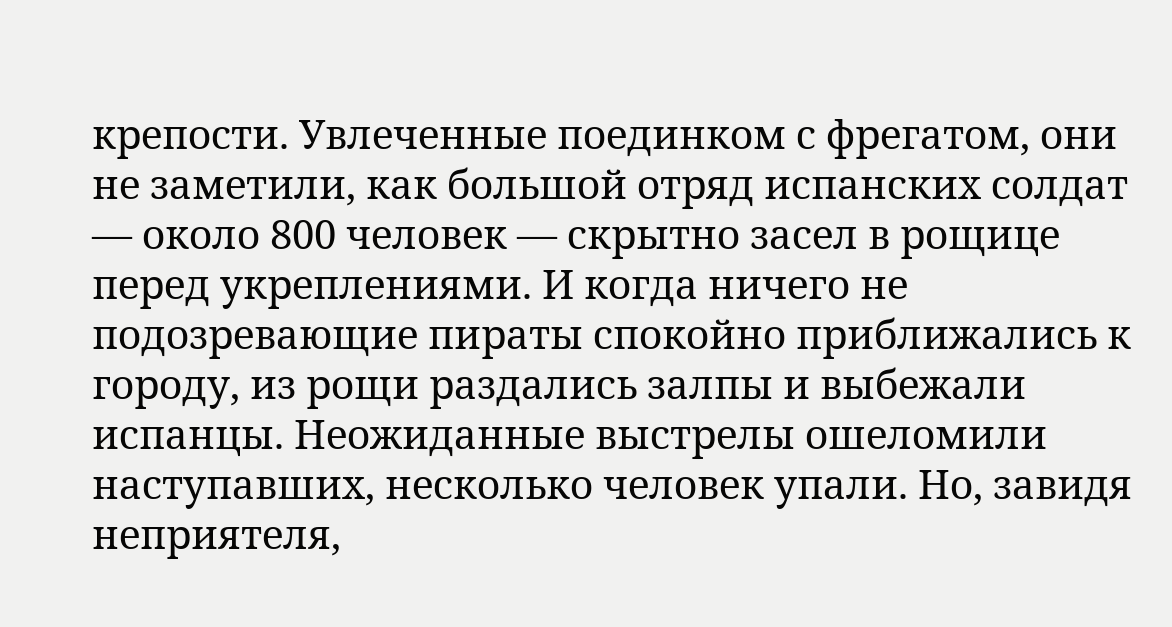крепости. Увлеченные поединком с фрегатом, они не заметили, как большой отряд испанских солдат — около 800 человек — скрытно засел в рощице перед укреплениями. И когда ничего не подозревающие пираты спокойно приближались к городу, из рощи раздались залпы и выбежали испанцы. Неожиданные выстрелы ошеломили наступавших, несколько человек упали. Но, завидя неприятеля,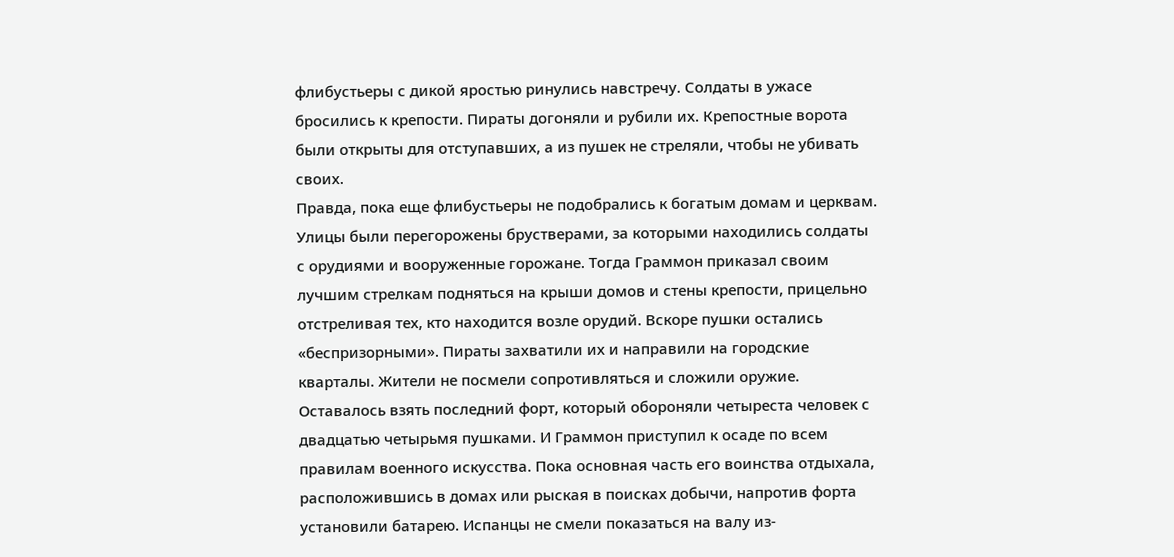флибустьеры с дикой яростью ринулись навстречу. Солдаты в ужасе бросились к крепости. Пираты догоняли и рубили их. Крепостные ворота были открыты для отступавших, а из пушек не стреляли, чтобы не убивать своих.
Правда, пока еще флибустьеры не подобрались к богатым домам и церквам. Улицы были перегорожены брустверами, за которыми находились солдаты с орудиями и вооруженные горожане. Тогда Граммон приказал своим лучшим стрелкам подняться на крыши домов и стены крепости, прицельно отстреливая тех, кто находится возле орудий. Вскоре пушки остались «беспризорными». Пираты захватили их и направили на городские кварталы. Жители не посмели сопротивляться и сложили оружие.
Оставалось взять последний форт, который обороняли четыреста человек с двадцатью четырьмя пушками. И Граммон приступил к осаде по всем правилам военного искусства. Пока основная часть его воинства отдыхала, расположившись в домах или рыская в поисках добычи, напротив форта установили батарею. Испанцы не смели показаться на валу из-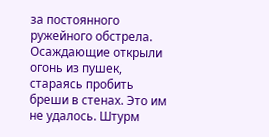за постоянного ружейного обстрела. Осаждающие открыли огонь из пушек, стараясь пробить бреши в стенах. Это им не удалось. Штурм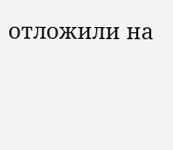отложили на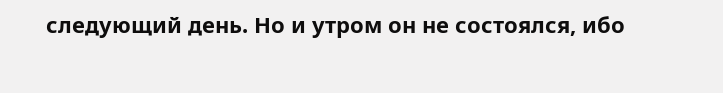следующий день. Но и утром он не состоялся, ибо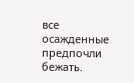все осажденные предпочли бежать.